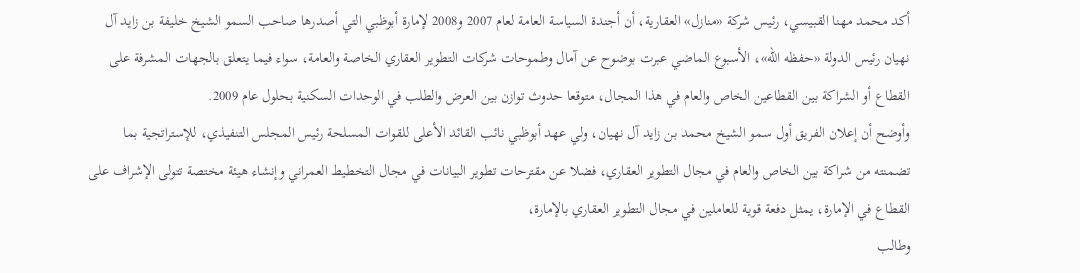أكد محمد مهنا القبيسي، رئيس شركة «منازل» العقارية، أن أجندة السياسة العامة لعام 2007 و2008 لإمارة أبوظبي التي أصدرها صاحب السمو الشيخ خليفة بن زايد آل نهيان رئيس الدولة «حفظه الله»، الأسبوع الماضي عبرت بوضوح عن آمال وطموحات شركات التطوير العقاري الخاصة والعامة، سواء فيما يتعلق بالجهات المشرفة على القطاع أو الشراكة بين القطاعين الخاص والعام في هذا المجال، متوقعا حدوث توازن بين العرض والطلب في الوحدات السكنية بحلول عام 2009.
وأوضح أن إعلان الفريق أول سمو الشيخ محمد بن زايد آل نهيان، ولي عهد أبوظبي نائب القائد الأعلى للقوات المسلحة رئيس المجلس التنفيذي، للإستراتجية بما تضمنته من شراكة بين الخاص والعام في مجال التطوير العقاري، فضلا عن مقترحات تطوير البيانات في مجال التخطيط العمراني وإنشاء هيئة مختصة تتولى الإشراف على القطاع في الإمارة، يمثل دفعة قوية للعاملين في مجال التطوير العقاري بالإمارة،
وطالب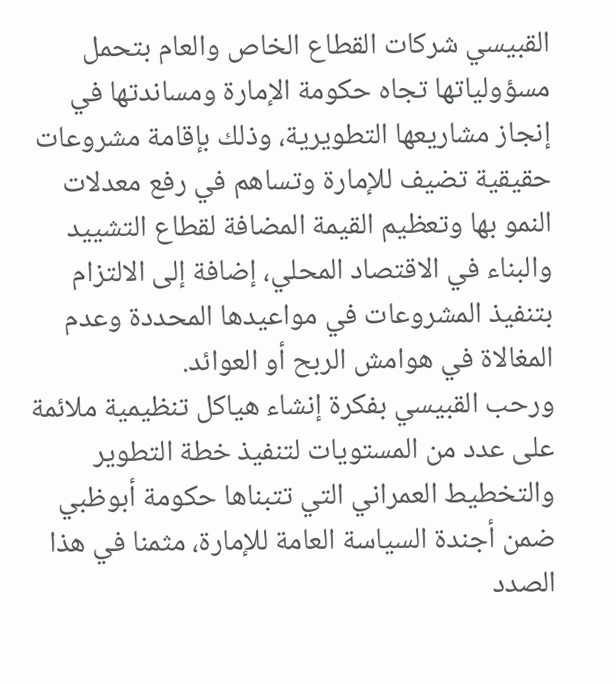القبيسي شركات القطاع الخاص والعام بتحمل مسؤولياتها تجاه حكومة الإمارة ومساندتها في إنجاز مشاريعها التطويرية، وذلك بإقامة مشروعات حقيقية تضيف للإمارة وتساهم في رفع معدلات النمو بها وتعظيم القيمة المضافة لقطاع التشييد والبناء في الاقتصاد المحلي، إضافة إلى الالتزام بتنفيذ المشروعات في مواعيدها المحددة وعدم المغالاة في هوامش الربح أو العوائد.
ورحب القبيسي بفكرة إنشاء هياكل تنظيمية ملائمة على عدد من المستويات لتنفيذ خطة التطوير والتخطيط العمراني التي تتبناها حكومة أبوظبي ضمن أجندة السياسة العامة للإمارة، مثمنا في هذا الصدد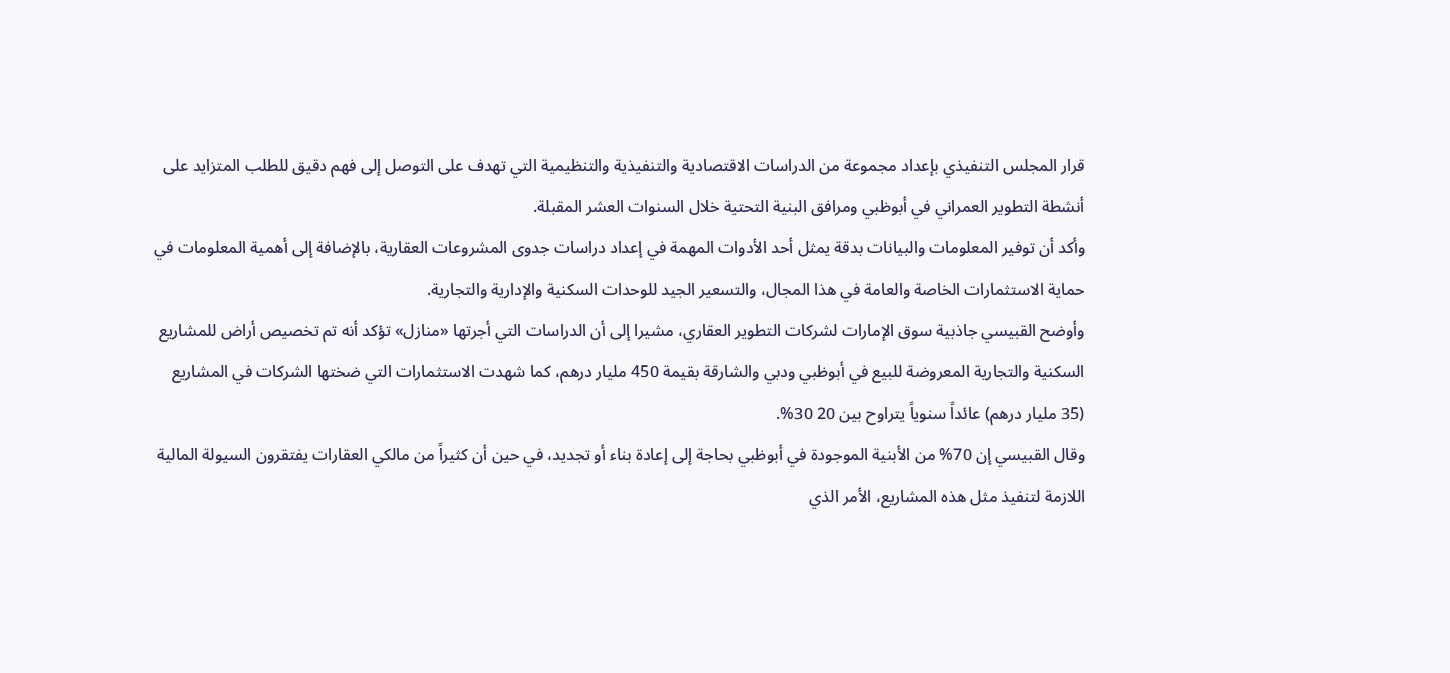قرار المجلس التنفيذي بإعداد مجموعة من الدراسات الاقتصادية والتنفيذية والتنظيمية التي تهدف على التوصل إلى فهم دقيق للطلب المتزايد على أنشطة التطوير العمراني في أبوظبي ومرافق البنية التحتية خلال السنوات العشر المقبلة.
وأكد أن توفير المعلومات والبيانات بدقة يمثل أحد الأدوات المهمة في إعداد دراسات جدوى المشروعات العقارية، بالإضافة إلى أهمية المعلومات في حماية الاستثمارات الخاصة والعامة في هذا المجال، والتسعير الجيد للوحدات السكنية والإدارية والتجارية.
وأوضح القبيسي جاذبية سوق الإمارات لشركات التطوير العقاري، مشيرا إلى أن الدراسات التي أجرتها «منازل» تؤكد أنه تم تخصيص أراض للمشاريع السكنية والتجارية المعروضة للبيع في أبوظبي ودبي والشارقة بقيمة 450 مليار درهم، كما شهدت الاستثمارات التي ضختها الشركات في المشاريع (35 مليار درهم) عائداً سنوياً يتراوح بين 20 30%.
وقال القبيسي إن 70% من الأبنية الموجودة في أبوظبي بحاجة إلى إعادة بناء أو تجديد، في حين أن كثيراً من مالكي العقارات يفتقرون السيولة المالية اللازمة لتنفيذ مثل هذه المشاريع، الأمر الذي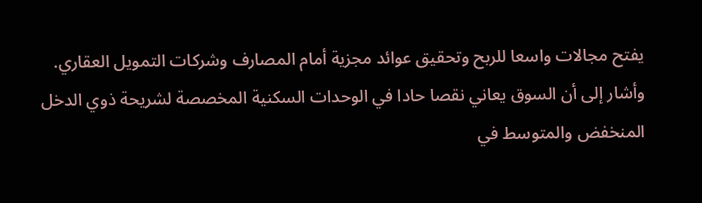يفتح مجالات واسعا للربح وتحقيق عوائد مجزية أمام المصارف وشركات التمويل العقاري.
وأشار إلى أن السوق يعاني نقصا حادا في الوحدات السكنية المخصصة لشريحة ذوي الدخل المنخفض والمتوسط في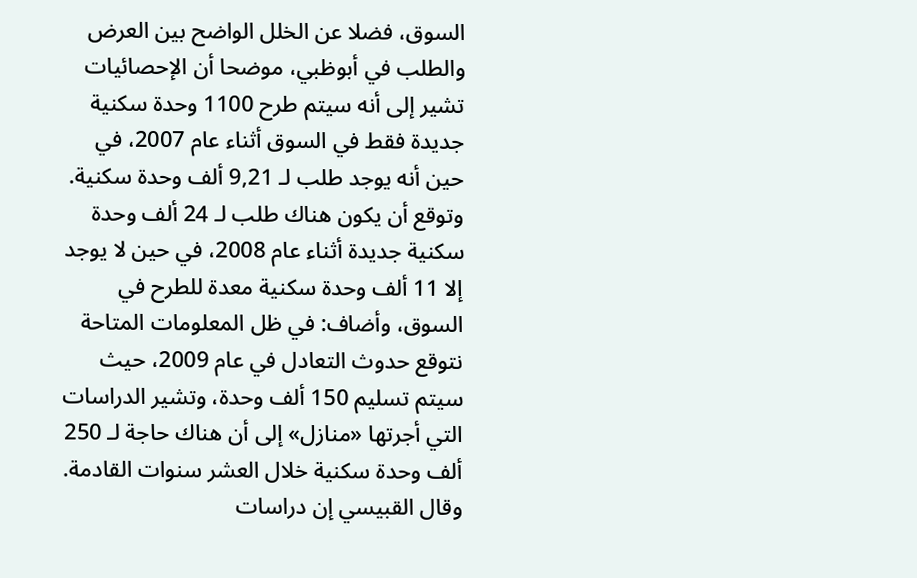السوق، فضلا عن الخلل الواضح بين العرض والطلب في أبوظبي، موضحا أن الإحصائيات تشير إلى أنه سيتم طرح 1100 وحدة سكنية جديدة فقط في السوق أثناء عام 2007، في حين أنه يوجد طلب لـ 9,21 ألف وحدة سكنية.
وتوقع أن يكون هناك طلب لـ 24 ألف وحدة سكنية جديدة أثناء عام 2008، في حين لا يوجد إلا 11 ألف وحدة سكنية معدة للطرح في السوق، وأضاف: في ظل المعلومات المتاحة نتوقع حدوث التعادل في عام 2009، حيث سيتم تسليم 150 ألف وحدة، وتشير الدراسات التي أجرتها «منازل» إلى أن هناك حاجة لـ 250 ألف وحدة سكنية خلال العشر سنوات القادمة.
وقال القبيسي إن دراسات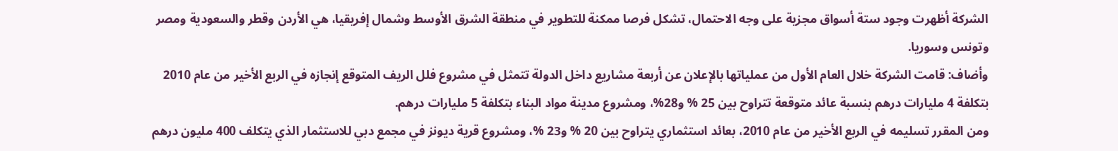الشركة أظهرت وجود ستة أسواق مجزية على وجه الاحتمال، تشكل فرصا ممكنة للتطوير في منطقة الشرق الأوسط وشمال إفريقيا، هي الأردن وقطر والسعودية ومصر وتونس وسوريا.
وأضاف: قامت الشركة خلال العام الأول من عملياتها بالإعلان عن أربعة مشاريع داخل الدولة تتمثل في مشروع فلل الريف المتوقع إنجازه في الربع الأخير من عام 2010 بتكلفة 4 مليارات درهم بنسبة عائد متوقعة تتراوح بين 25 % و28%، ومشروع مدينة مواد البناء بتكلفة 5 مليارات درهم.
ومن المقرر تسليمه في الربع الأخير من عام 2010، بعائد استثماري يتراوح بين 20 % و23 %، ومشروع قرية ديونز في مجمع دبي للاستثمار الذي يتكلف 400 مليون درهم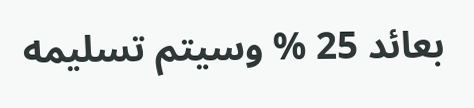بعائد 25 % وسيتم تسليمه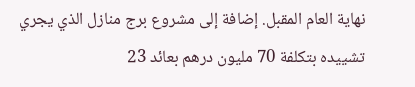نهاية العام المقبل. إضافة إلى مشروع برج منازل الذي يجري تشييده بتكلفة 70 مليون درهم بعائد 23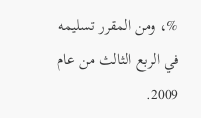%، ومن المقرر تسليمه في الربع الثالث من عام 2009.